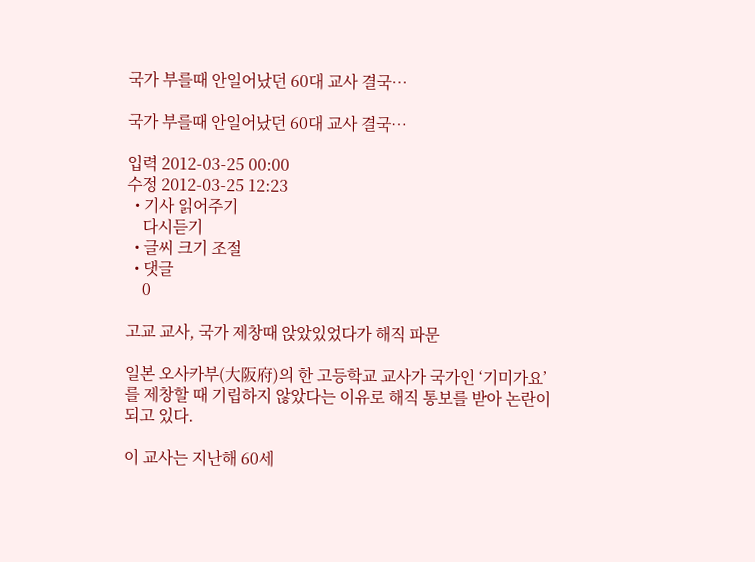국가 부를때 안일어났던 60대 교사 결국…

국가 부를때 안일어났던 60대 교사 결국…

입력 2012-03-25 00:00
수정 2012-03-25 12:23
  • 기사 읽어주기
    다시듣기
  • 글씨 크기 조절
  • 댓글
    0

고교 교사, 국가 제창때 앉았있었다가 해직 파문

일본 오사카부(大阪府)의 한 고등학교 교사가 국가인 ‘기미가요’를 제창할 때 기립하지 않았다는 이유로 해직 통보를 받아 논란이 되고 있다.

이 교사는 지난해 60세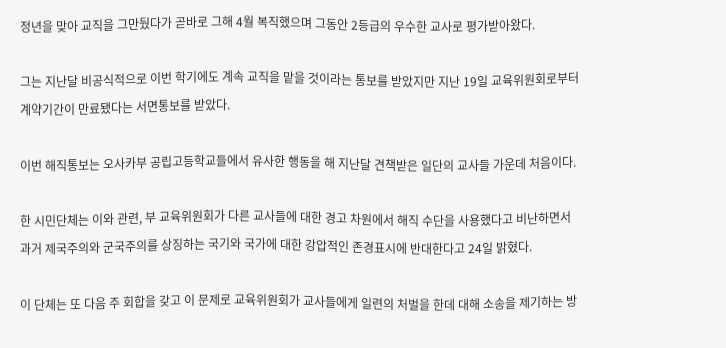정년을 맞아 교직을 그만뒀다가 곧바로 그해 4월 복직했으며 그동안 2등급의 우수한 교사로 평가받아왔다.

그는 지난달 비공식적으로 이번 학기에도 계속 교직을 맡을 것이라는 통보를 받았지만 지난 19일 교육위원회로부터 계약기간이 만료됐다는 서면통보를 받았다.

이번 해직통보는 오사카부 공립고등학교들에서 유사한 행동을 해 지난달 견책받은 일단의 교사들 가운데 처음이다.

한 시민단체는 이와 관련, 부 교육위원회가 다른 교사들에 대한 경고 차원에서 해직 수단을 사용했다고 비난하면서 과거 제국주의와 군국주의를 상징하는 국기와 국가에 대한 강압적인 존경표시에 반대한다고 24일 밝혔다.

이 단체는 또 다음 주 회합을 갖고 이 문제로 교육위원회가 교사들에게 일련의 처벌을 한데 대해 소송을 제기하는 방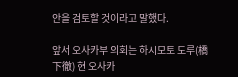안을 검토할 것이라고 말했다.

앞서 오사카부 의회는 하시모토 도루(橋下徹) 현 오사카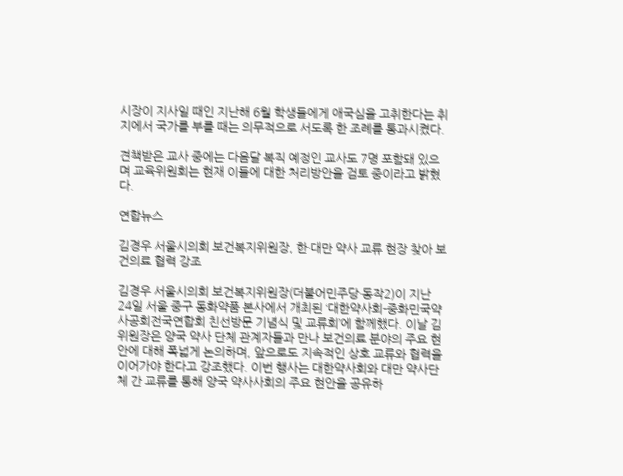시장이 지사일 때인 지난해 6월 학생들에게 애국심을 고취한다는 취지에서 국가를 부를 때는 의무적으로 서도록 한 조례를 통과시켰다.

견책받은 교사 중에는 다음달 복직 예정인 교사도 7명 포함돼 있으며 교육위원회는 현재 이들에 대한 처리방안을 검토 중이라고 밝혔다.

연합뉴스

김경우 서울시의회 보건복지위원장, 한·대만 약사 교류 현장 찾아 보건의료 협력 강조

김경우 서울시의회 보건복지위원장(더불어민주당·동작2)이 지난 24일 서울 중구 동화약품 본사에서 개최된 ‘대한약사회-중화민국약사공회전국연합회 친선방문 기념식 및 교류회’에 함께했다. 이날 김 위원장은 양국 약사 단체 관계자들과 만나 보건의료 분야의 주요 현안에 대해 폭넓게 논의하며, 앞으로도 지속적인 상호 교류와 협력을 이어가야 한다고 강조했다. 이번 행사는 대한약사회와 대만 약사단체 간 교류를 통해 양국 약사사회의 주요 현안을 공유하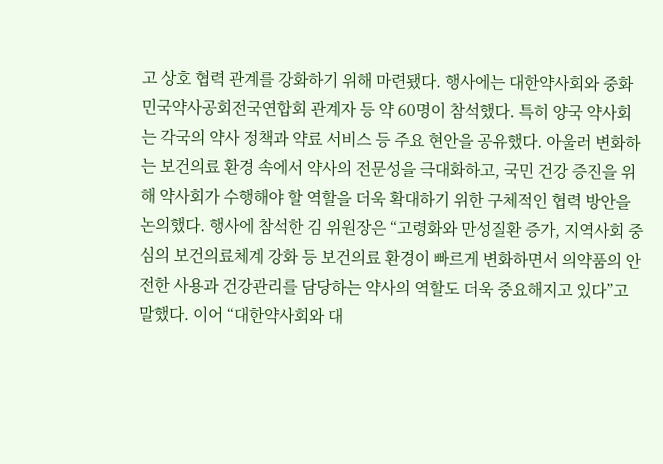고 상호 협력 관계를 강화하기 위해 마련됐다. 행사에는 대한약사회와 중화민국약사공회전국연합회 관계자 등 약 60명이 참석했다. 특히 양국 약사회는 각국의 약사 정책과 약료 서비스 등 주요 현안을 공유했다. 아울러 변화하는 보건의료 환경 속에서 약사의 전문성을 극대화하고, 국민 건강 증진을 위해 약사회가 수행해야 할 역할을 더욱 확대하기 위한 구체적인 협력 방안을 논의했다. 행사에 참석한 김 위원장은 “고령화와 만성질환 증가, 지역사회 중심의 보건의료체계 강화 등 보건의료 환경이 빠르게 변화하면서 의약품의 안전한 사용과 건강관리를 담당하는 약사의 역할도 더욱 중요해지고 있다”고 말했다. 이어 “대한약사회와 대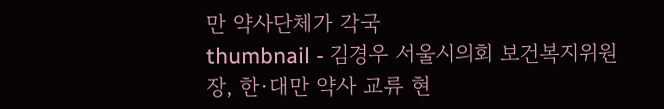만 약사단체가 각국
thumbnail - 김경우 서울시의회 보건복지위원장, 한·대만 약사 교류 현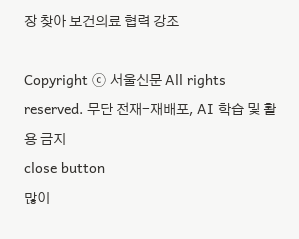장 찾아 보건의료 협력 강조

Copyright ⓒ 서울신문 All rights reserved. 무단 전재-재배포, AI 학습 및 활용 금지
close button
많이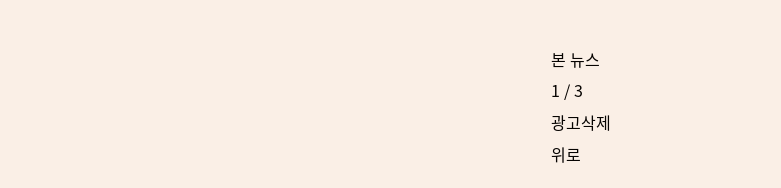본 뉴스
1 / 3
광고삭제
위로